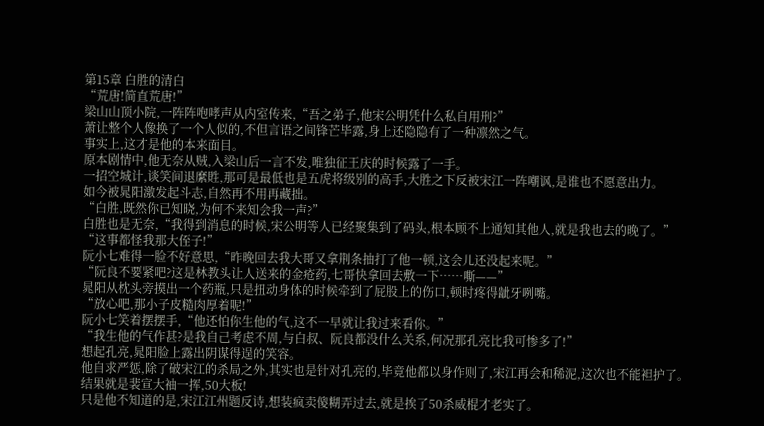第15章 白胜的清白
“荒唐!简直荒唐!”
梁山山顶小院,一阵阵咆哮声从内室传来,“吾之弟子,他宋公明凭什么私自用刑?”
萧让整个人像换了一个人似的,不但言语之间锋芒毕露,身上还隐隐有了一种凛然之气。
事实上,这才是他的本来面目。
原本剧情中,他无奈从贼,入梁山后一言不发,唯独征王庆的时候露了一手。
一招空城计,谈笑间退縻貹,那可是最低也是五虎将级别的高手,大胜之下反被宋江一阵嘲讽,是谁也不愿意出力。
如今被晁阳激发起斗志,自然再不用再藏拙。
“白胜,既然你已知晓,为何不来知会我一声?”
白胜也是无奈,“我得到消息的时候,宋公明等人已经聚集到了码头,根本顾不上通知其他人,就是我也去的晚了。”
“这事都怪我那大侄子!”
阮小七难得一脸不好意思,“昨晚回去我大哥又拿荆条抽打了他一顿,这会儿还没起来呢。”
“阮良不要紧吧?这是林教头让人送来的金疮药,七哥快拿回去敷一下……嘶——”
晁阳从枕头旁摸出一个药瓶,只是扭动身体的时候牵到了屁股上的伤口,顿时疼得龇牙咧嘴。
“放心吧,那小子皮糙肉厚着呢!”
阮小七笑着摆摆手,“他还怕你生他的气,这不一早就让我过来看你。”
“我生他的气作甚?是我自己考虑不周,与白叔、阮良都没什么关系,何况那孔亮比我可惨多了!”
想起孔亮,晁阳脸上露出阴谋得逞的笑容。
他自求严惩,除了破宋江的杀局之外,其实也是针对孔亮的,毕竟他都以身作则了,宋江再会和稀泥,这次也不能袒护了。
结果就是裴宣大袖一挥,50大板!
只是他不知道的是,宋江江州题反诗,想装疯卖傻糊弄过去,就是挨了50杀威棍才老实了。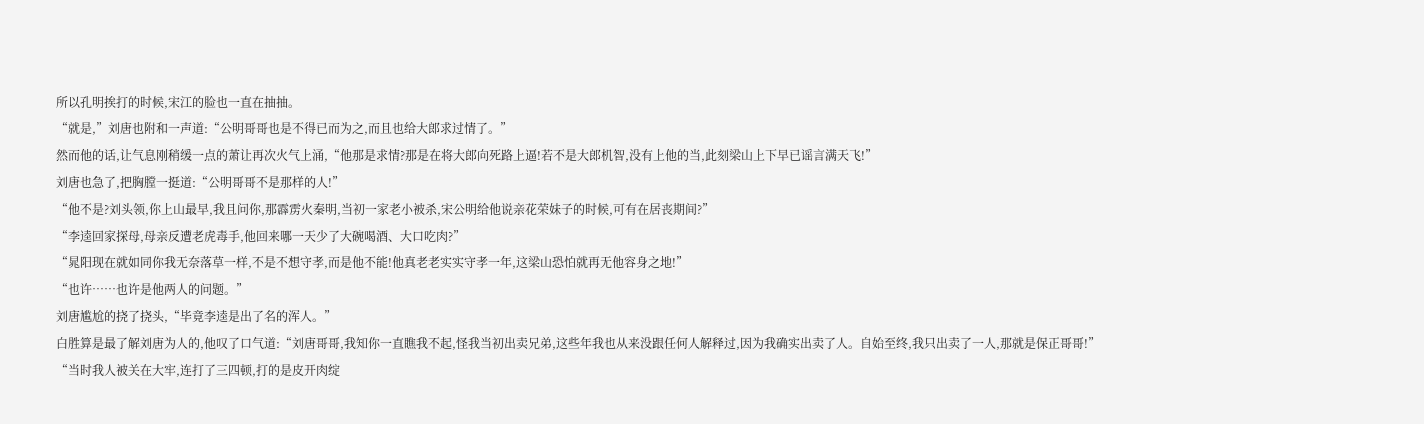所以孔明挨打的时候,宋江的脸也一直在抽抽。
“就是,”刘唐也附和一声道:“公明哥哥也是不得已而为之,而且也给大郎求过情了。”
然而他的话,让气息刚稍缓一点的萧让再次火气上涌,“他那是求情?那是在将大郎向死路上逼!若不是大郎机智,没有上他的当,此刻梁山上下早已谣言满天飞!”
刘唐也急了,把胸膛一挺道:“公明哥哥不是那样的人!”
“他不是?刘头领,你上山最早,我且问你,那霹雳火秦明,当初一家老小被杀,宋公明给他说亲花荣妹子的时候,可有在居丧期间?”
“李逵回家探母,母亲反遭老虎毒手,他回来哪一天少了大碗喝酒、大口吃肉?”
“晁阳现在就如同你我无奈落草一样,不是不想守孝,而是他不能!他真老老实实守孝一年,这梁山恐怕就再无他容身之地!”
“也许……也许是他两人的问题。”
刘唐尴尬的挠了挠头,“毕竟李逵是出了名的浑人。”
白胜算是最了解刘唐为人的,他叹了口气道:“刘唐哥哥,我知你一直瞧我不起,怪我当初出卖兄弟,这些年我也从来没跟任何人解释过,因为我确实出卖了人。自始至终,我只出卖了一人,那就是保正哥哥!”
“当时我人被关在大牢,连打了三四顿,打的是皮开肉绽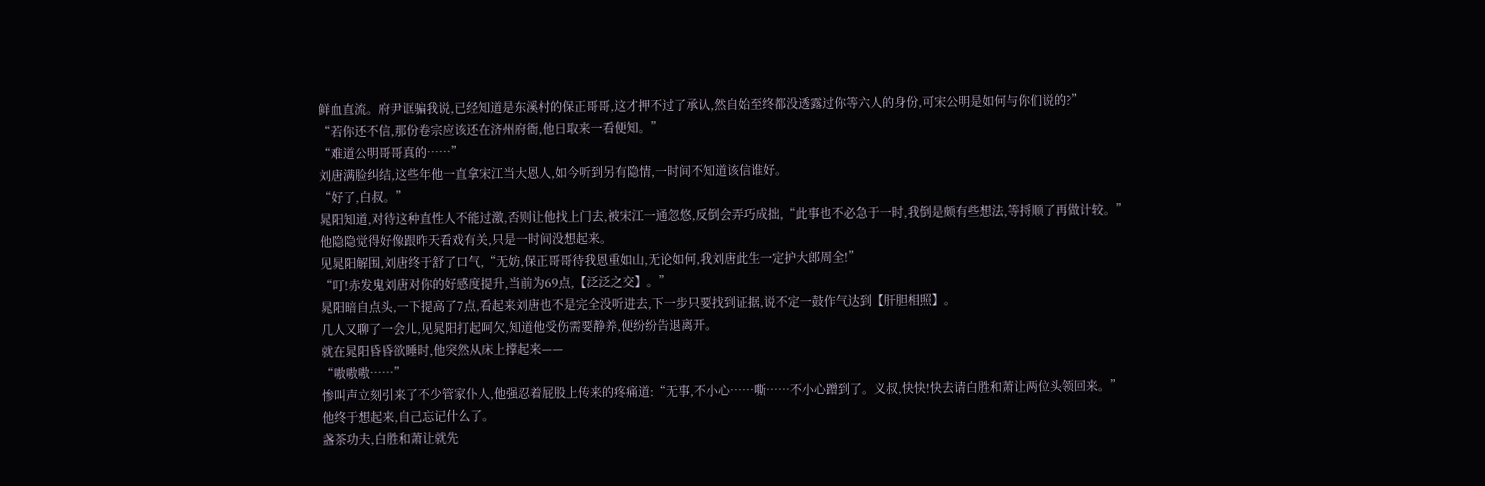鲜血直流。府尹诓骗我说,已经知道是东溪村的保正哥哥,这才押不过了承认,然自始至终都没透露过你等六人的身份,可宋公明是如何与你们说的?”
“若你还不信,那份卷宗应该还在济州府衙,他日取来一看便知。”
“难道公明哥哥真的……”
刘唐满脸纠结,这些年他一直拿宋江当大恩人,如今听到另有隐情,一时间不知道该信谁好。
“好了,白叔。”
晁阳知道,对待这种直性人不能过激,否则让他找上门去,被宋江一通忽悠,反倒会弄巧成拙,“此事也不必急于一时,我倒是颇有些想法,等捋顺了再做计较。”
他隐隐觉得好像跟昨天看戏有关,只是一时间没想起来。
见晁阳解围,刘唐终于舒了口气,“无妨,保正哥哥待我恩重如山,无论如何,我刘唐此生一定护大郎周全!”
“叮!赤发鬼刘唐对你的好感度提升,当前为69点,【泛泛之交】。”
晁阳暗自点头,一下提高了7点,看起来刘唐也不是完全没听进去,下一步只要找到证据,说不定一鼓作气达到【肝胆相照】。
几人又聊了一会儿,见晁阳打起呵欠,知道他受伤需要静养,便纷纷告退离开。
就在晁阳昏昏欲睡时,他突然从床上撑起来——
“嗷嗷嗷……”
惨叫声立刻引来了不少管家仆人,他强忍着屁股上传来的疼痛道:“无事,不小心……嘶……不小心蹭到了。义叔,快快!快去请白胜和萧让两位头领回来。”
他终于想起来,自己忘记什么了。
盏茶功夫,白胜和萧让就先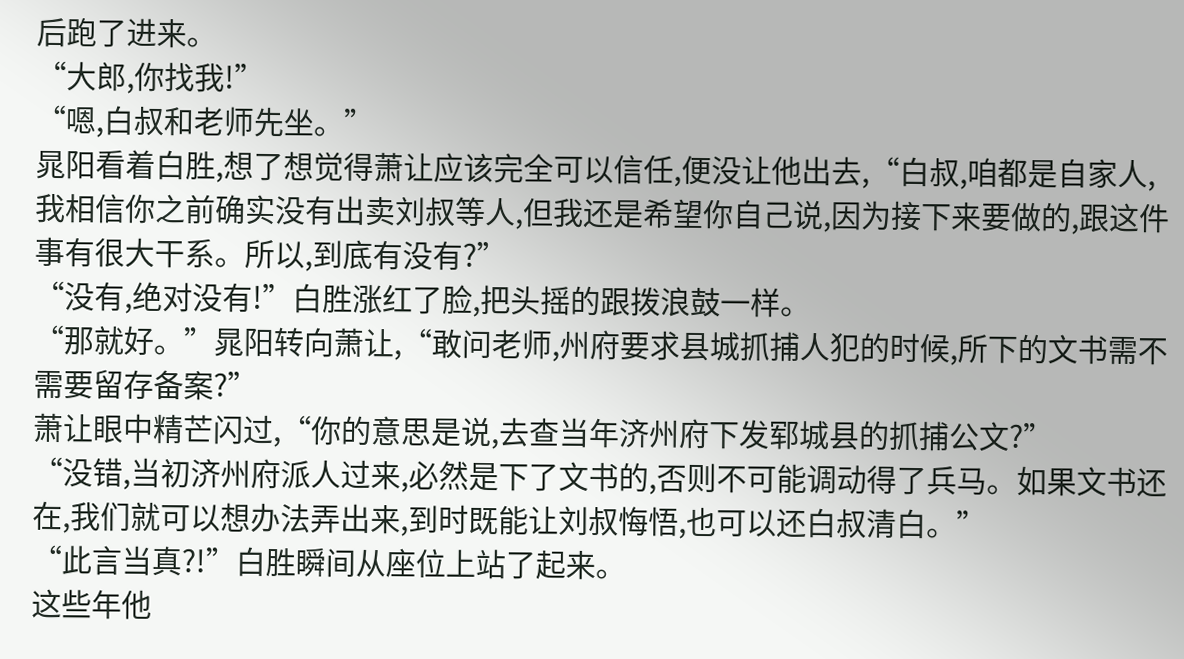后跑了进来。
“大郎,你找我!”
“嗯,白叔和老师先坐。”
晁阳看着白胜,想了想觉得萧让应该完全可以信任,便没让他出去,“白叔,咱都是自家人,我相信你之前确实没有出卖刘叔等人,但我还是希望你自己说,因为接下来要做的,跟这件事有很大干系。所以,到底有没有?”
“没有,绝对没有!”白胜涨红了脸,把头摇的跟拨浪鼓一样。
“那就好。”晁阳转向萧让,“敢问老师,州府要求县城抓捕人犯的时候,所下的文书需不需要留存备案?”
萧让眼中精芒闪过,“你的意思是说,去查当年济州府下发郓城县的抓捕公文?”
“没错,当初济州府派人过来,必然是下了文书的,否则不可能调动得了兵马。如果文书还在,我们就可以想办法弄出来,到时既能让刘叔悔悟,也可以还白叔清白。”
“此言当真?!”白胜瞬间从座位上站了起来。
这些年他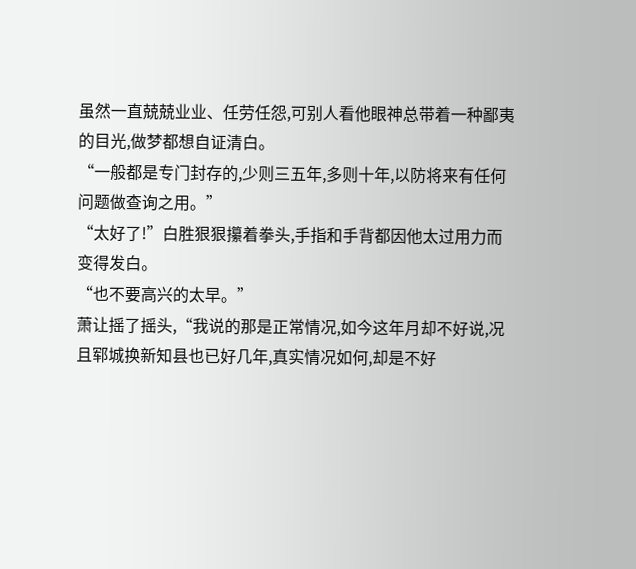虽然一直兢兢业业、任劳任怨,可别人看他眼神总带着一种鄙夷的目光,做梦都想自证清白。
“一般都是专门封存的,少则三五年,多则十年,以防将来有任何问题做查询之用。”
“太好了!”白胜狠狠攥着拳头,手指和手背都因他太过用力而变得发白。
“也不要高兴的太早。”
萧让摇了摇头,“我说的那是正常情况,如今这年月却不好说,况且郓城换新知县也已好几年,真实情况如何,却是不好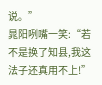说。”
晁阳咧嘴一笑:“若不是换了知县,我这法子还真用不上!”